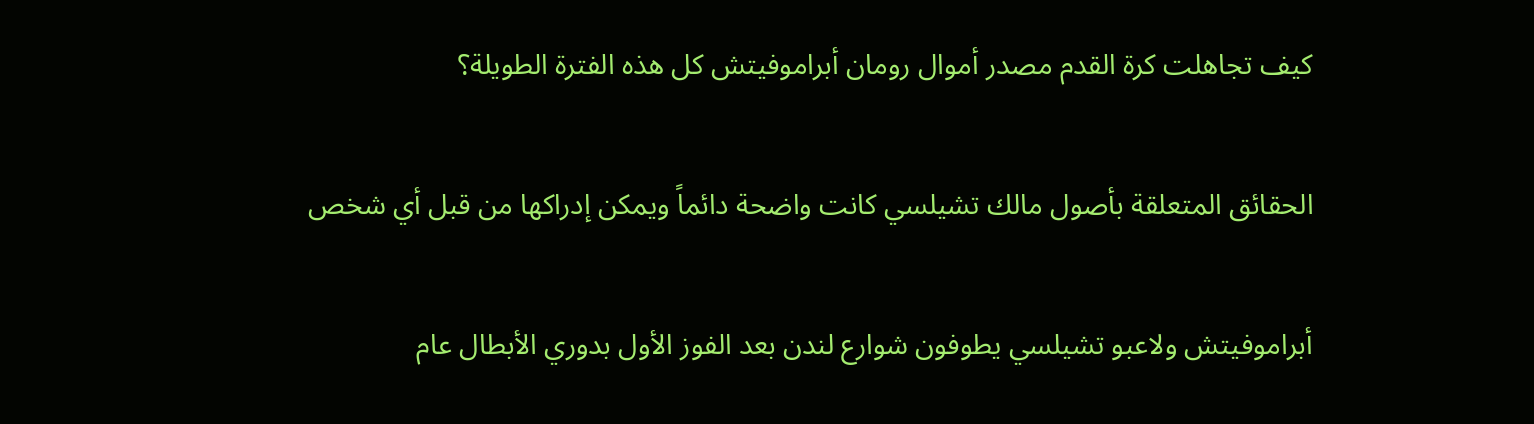كيف تجاهلت كرة القدم مصدر أموال رومان أبراموفيتش كل هذه الفترة الطويلة؟

الحقائق المتعلقة بأصول مالك تشيلسي كانت واضحة دائماً ويمكن إدراكها من قبل أي شخص

أبراموفيتش ولاعبو تشيلسي يطوفون شوارع لندن بعد الفوز الأول بدوري الأبطال عام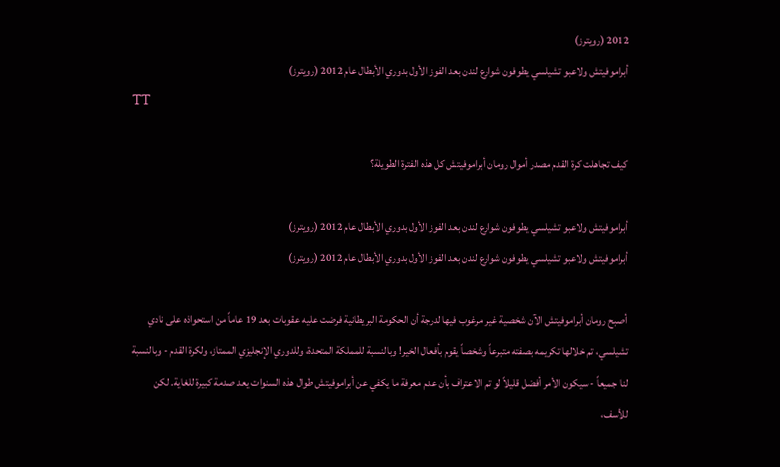2012 (رويترز)
أبراموفيتش ولاعبو تشيلسي يطوفون شوارع لندن بعد الفوز الأول بدوري الأبطال عام 2012 (رويترز)
TT

كيف تجاهلت كرة القدم مصدر أموال رومان أبراموفيتش كل هذه الفترة الطويلة؟

أبراموفيتش ولاعبو تشيلسي يطوفون شوارع لندن بعد الفوز الأول بدوري الأبطال عام 2012 (رويترز)
أبراموفيتش ولاعبو تشيلسي يطوفون شوارع لندن بعد الفوز الأول بدوري الأبطال عام 2012 (رويترز)

أصبح رومان أبراموفيتش الآن شخصية غير مرغوب فيها لدرجة أن الحكومة البريطانية فرضت عليه عقوبات بعد 19 عاماً من استحواذه على نادي تشيلسي، تم خلالها تكريمه بصفته متبرعاً وشخصاً يقوم بأفعال الخير! وبالنسبة للمملكة المتحدة، وللدوري الإنجليزي الممتاز، ولكرة القدم - وبالنسبة لنا جميعاً - سيكون الأمر أفضل قليلاً لو تم الاعتراف بأن عدم معرفة ما يكفي عن أبراموفيتش طوال هذه السنوات يعد صدمة كبيرة للغاية. لكن للأسف،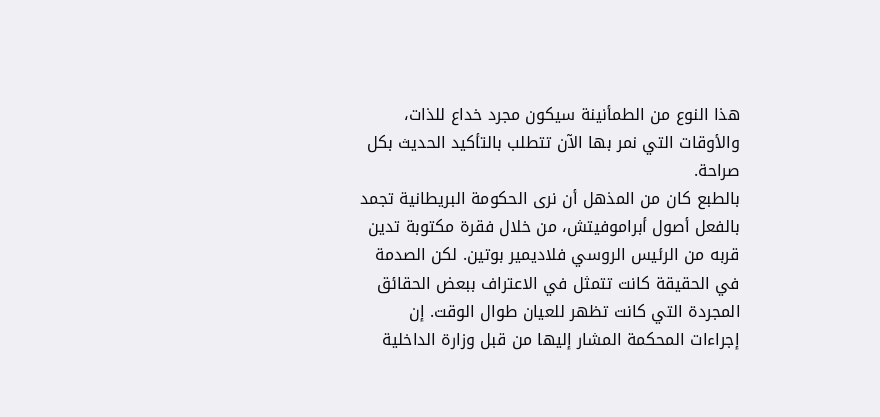هذا النوع من الطمأنينة سيكون مجرد خداع للذات، والأوقات التي نمر بها الآن تتطلب بالتأكيد الحديث بكل صراحة.
بالطبع كان من المذهل أن نرى الحكومة البريطانية تجمد بالفعل أصول أبراموفيتش، من خلال فقرة مكتوبة تدين قربه من الرئيس الروسي فلاديمير بوتين. لكن الصدمة في الحقيقة كانت تتمثل في الاعتراف ببعض الحقائق المجردة التي كانت تظهر للعيان طوال الوقت. إن إجراءات المحكمة المشار إليها من قبل وزارة الداخلية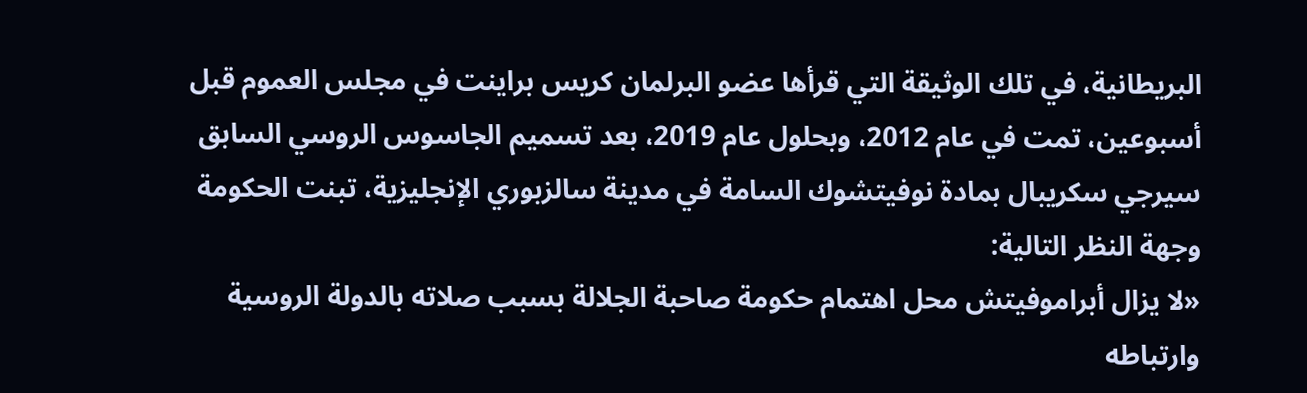البريطانية، في تلك الوثيقة التي قرأها عضو البرلمان كريس براينت في مجلس العموم قبل أسبوعين، تمت في عام 2012، وبحلول عام 2019، بعد تسميم الجاسوس الروسي السابق سيرجي سكريبال بمادة نوفيتشوك السامة في مدينة سالزبوري الإنجليزية، تبنت الحكومة وجهة النظر التالية:
«لا يزال أبراموفيتش محل اهتمام حكومة صاحبة الجلالة بسبب صلاته بالدولة الروسية وارتباطه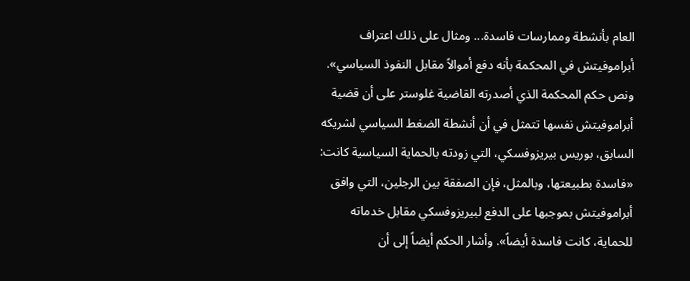العام بأنشطة وممارسات فاسدة... ومثال على ذلك اعتراف أبراموفيتش في المحكمة بأنه دفع أموالاً مقابل النفوذ السياسي». ونص حكم المحكمة الذي أصدرته القاضية غلوستر على أن قضية أبراموفيتش نفسها تتمثل في أن أنشطة الضغط السياسي لشريكه السابق، بوريس بيريزوفسكي، التي زودته بالحماية السياسية كانت: «فاسدة بطبيعتها، وبالمثل، فإن الصفقة بين الرجلين، التي وافق أبراموفيتش بموجبها على الدفع لبيريزوفسكي مقابل خدماته للحماية، كانت فاسدة أيضاً». وأشار الحكم أيضاً إلى أن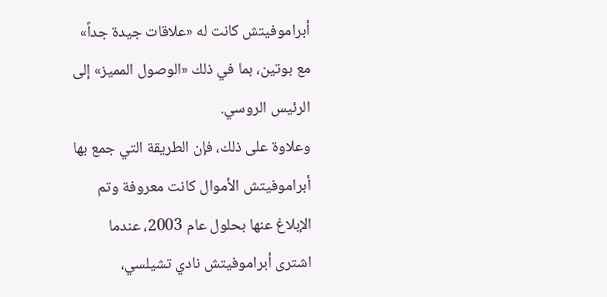أبراموفيتش كانت له «علاقات جيدة جداً» مع بوتين، بما في ذلك «الوصول المميز» إلى الرئيس الروسي.
وعلاوة على ذلك، فإن الطريقة التي جمع بها أبراموفيتش الأموال كانت معروفة وتم الإبلاغ عنها بحلول عام 2003، عندما اشترى أبراموفيتش نادي تشيلسي،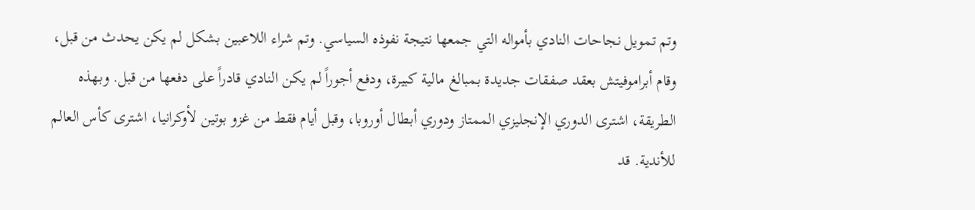وتم تمويل نجاحات النادي بأمواله التي جمعها نتيجة نفوذه السياسي. وتم شراء اللاعبين بشكل لم يكن يحدث من قبل، وقام أبراموفيتش بعقد صفقات جديدة بمبالغ مالية كبيرة، ودفع أجوراً لم يكن النادي قادراً على دفعها من قبل. وبهذه الطريقة، اشترى الدوري الإنجليزي الممتاز ودوري أبطال أوروبا، وقبل أيام فقط من غزو بوتين لأوكرانيا، اشترى كأس العالم للأندية. قد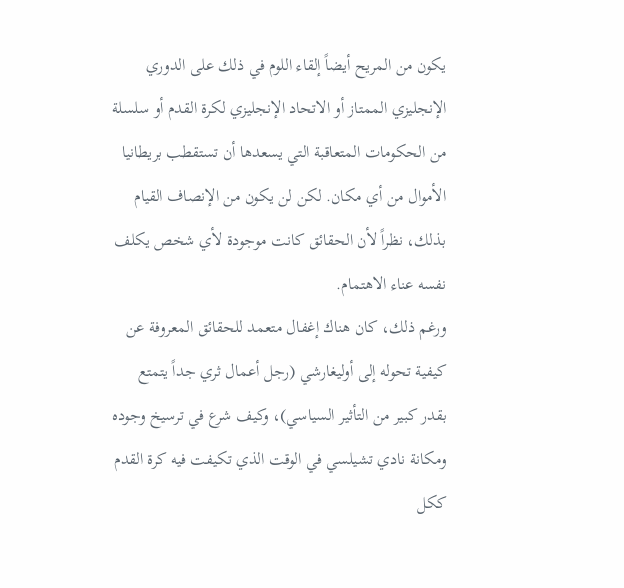يكون من المريح أيضاً إلقاء اللوم في ذلك على الدوري الإنجليزي الممتاز أو الاتحاد الإنجليزي لكرة القدم أو سلسلة من الحكومات المتعاقبة التي يسعدها أن تستقطب بريطانيا الأموال من أي مكان. لكن لن يكون من الإنصاف القيام بذلك، نظراً لأن الحقائق كانت موجودة لأي شخص يكلف نفسه عناء الاهتمام.
ورغم ذلك، كان هناك إغفال متعمد للحقائق المعروفة عن كيفية تحوله إلى أوليغارشي (رجل أعمال ثري جداً يتمتع بقدر كبير من التأثير السياسي)، وكيف شرع في ترسيخ وجوده ومكانة نادي تشيلسي في الوقت الذي تكيفت فيه كرة القدم ككل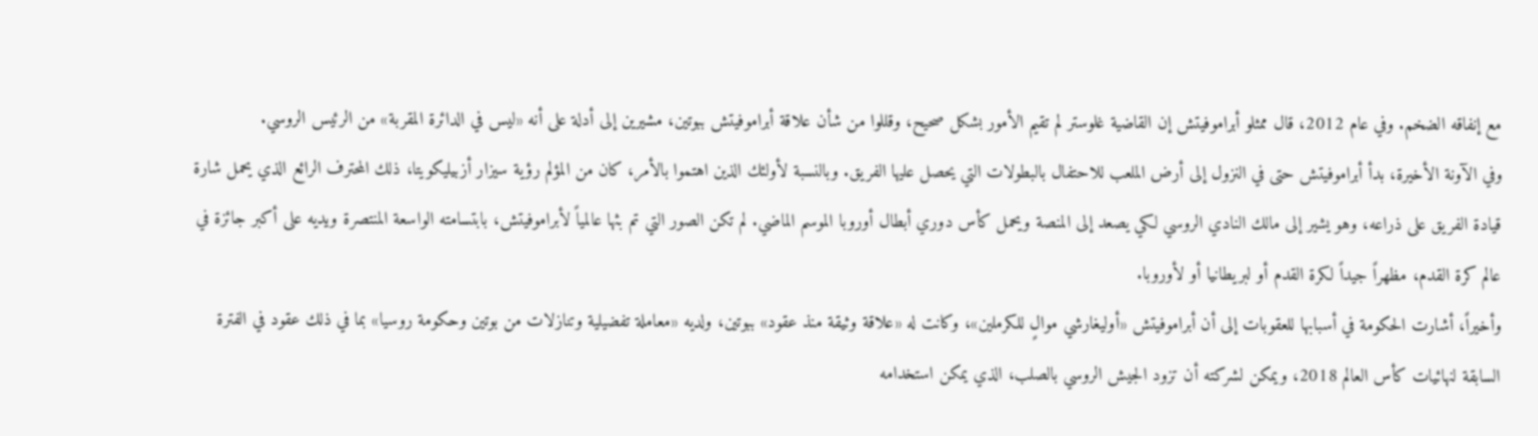مع إنفاقه الضخم. وفي عام 2012، قال ممثلو أبراموفيتش إن القاضية غلوستر لم تقيم الأمور بشكل صحيح، وقللوا من شأن علاقة أبراموفيتش ببوتين، مشيرين إلى أدلة على أنه «ليس في الدائرة المقربة» من الرئيس الروسي.
وفي الآونة الأخيرة، بدأ أبراموفيتش حتى في النزول إلى أرض الملعب للاحتفال بالبطولات التي يحصل عليها الفريق. وبالنسبة لأولئك الذين اهتموا بالأمر، كان من المؤلم رؤية سيزار أزبيليكويتا، ذلك المحترف الرائع الذي يحمل شارة قيادة الفريق على ذراعه، وهو يشير إلى مالك النادي الروسي لكي يصعد إلى المنصة ويحمل كأس دوري أبطال أوروبا الموسم الماضي. لم تكن الصور التي تم بثها عالمياً لأبراموفيتش، بابتسامته الواسعة المنتصرة ويديه على أكبر جائزة في عالم كرة القدم، مظهراً جيداً لكرة القدم أو لبريطانيا أو لأوروبا.
وأخيراً، أشارت الحكومة في أسبابها للعقوبات إلى أن أبراموفيتش «أوليغارشي موالٍ للكرملين»، وكانت له «علاقة وثيقة منذ عقود» ببوتين، ولديه «معاملة تفضيلية وتنازلات من بوتين وحكومة روسيا» بما في ذلك عقود في الفترة السابقة لنهائيات كأس العالم 2018، ويمكن لشركته أن تزود الجيش الروسي بالصلب، الذي يمكن استخدامه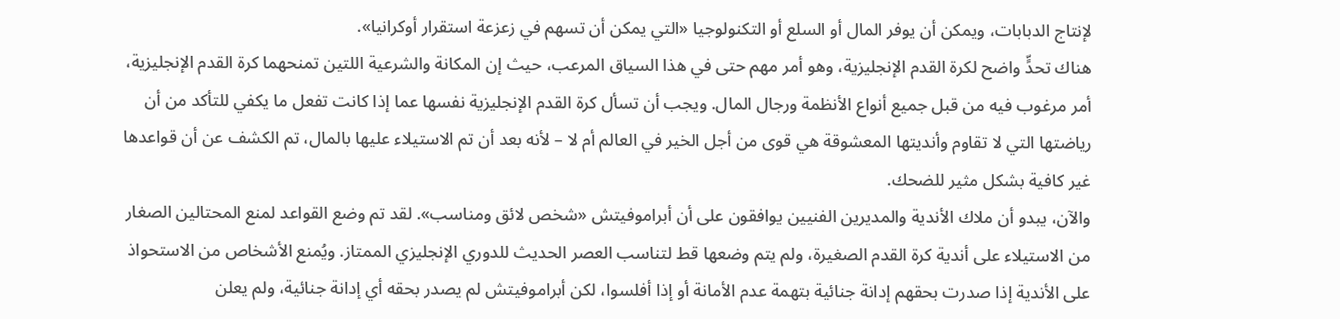لإنتاج الدبابات، ويمكن أن يوفر المال أو السلع أو التكنولوجيا «التي يمكن أن تسهم في زعزعة استقرار أوكرانيا».
هناك تحدٍّ واضح لكرة القدم الإنجليزية، وهو أمر مهم حتى في هذا السياق المرعب، حيث إن المكانة والشرعية اللتين تمنحهما كرة القدم الإنجليزية، أمر مرغوب فيه من قبل جميع أنواع الأنظمة ورجال المال. ويجب أن تسأل كرة القدم الإنجليزية نفسها عما إذا كانت تفعل ما يكفي للتأكد من أن رياضتها التي لا تقاوم وأنديتها المعشوقة هي قوى من أجل الخير في العالم أم لا – لأنه بعد أن تم الاستيلاء عليها بالمال، تم الكشف عن أن قواعدها غير كافية بشكل مثير للضحك.
والآن، يبدو أن ملاك الأندية والمديرين الفنيين يوافقون على أن أبراموفيتش «شخص لائق ومناسب». لقد تم وضع القواعد لمنع المحتالين الصغار من الاستيلاء على أندية كرة القدم الصغيرة، ولم يتم وضعها قط لتناسب العصر الحديث للدوري الإنجليزي الممتاز. ويُمنع الأشخاص من الاستحواذ على الأندية إذا صدرت بحقهم إدانة جنائية بتهمة عدم الأمانة أو إذا أفلسوا، لكن أبراموفيتش لم يصدر بحقه أي إدانة جنائية، ولم يعلن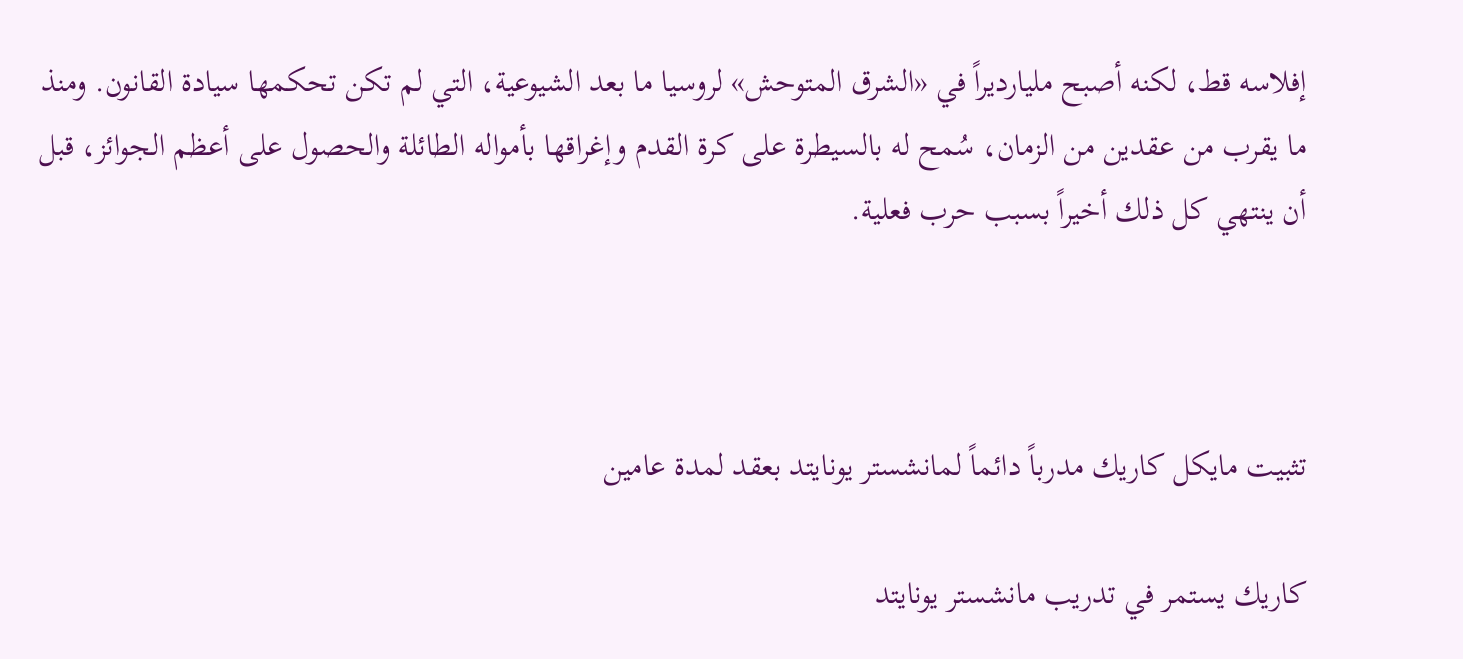إفلاسه قط، لكنه أصبح مليارديراً في «الشرق المتوحش» لروسيا ما بعد الشيوعية، التي لم تكن تحكمها سيادة القانون. ومنذ ما يقرب من عقدين من الزمان، سُمح له بالسيطرة على كرة القدم وإغراقها بأمواله الطائلة والحصول على أعظم الجوائز، قبل أن ينتهي كل ذلك أخيراً بسبب حرب فعلية.



تثبيت مايكل كاريك مدرباً دائماً لمانشستر يونايتد بعقد لمدة عامين

كاريك يستمر في تدريب مانشستر يونايتد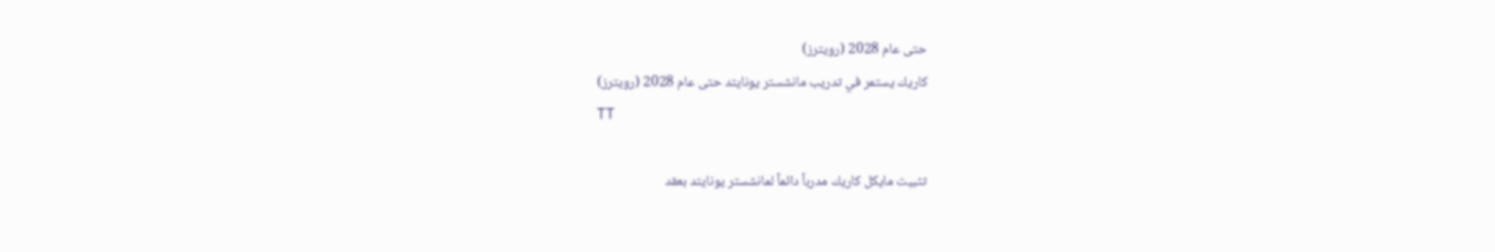حتى عام 2028 (رويترز)
كاريك يستمر في تدريب مانشستر يونايتد حتى عام 2028 (رويترز)
TT

تثبيت مايكل كاريك مدرباً دائماً لمانشستر يونايتد بعقد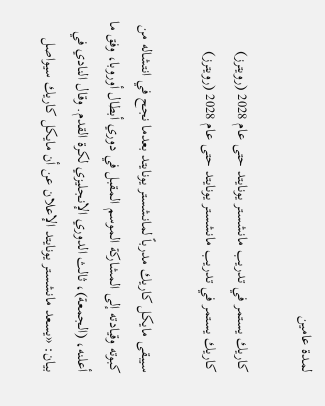لمدة عامين

كاريك يستمر في تدريب مانشستر يونايتد حتى عام 2028 (رويترز)
كاريك يستمر في تدريب مانشستر يونايتد حتى عام 2028 (رويترز)

سيبقى مايكل كاريك مدرباً لمانشستر يونايتد بعدما نجح في انتشاله من كبوته وقيادته إلى المشاركة الموسم المقبل في دوري أبطال أوروبا، وفق ما أعلنه، (الجمعة)، ثالث الدوري الإنجليزي لكرة القدم. وقال النادي في بيان: «يسعد مانشستر يونايتد الإعلان عن أن مايكل كاريك سيواصل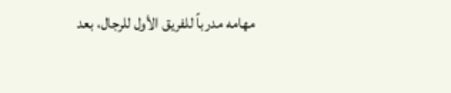مهامه مدرباً للفريق الأول للرجال، بعد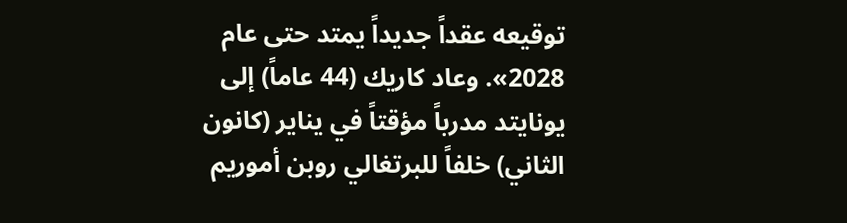توقيعه عقداً جديداً يمتد حتى عام 2028». وعاد كاريك (44 عاماً) إلى يونايتد مدرباً مؤقتاً في يناير (كانون الثاني) خلفاً للبرتغالي روبن أموريم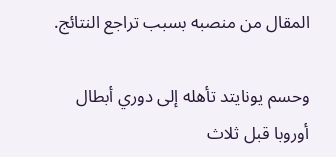المقال من منصبه بسبب تراجع النتائج.

وحسم يونايتد تأهله إلى دوري أبطال أوروبا قبل ثلاث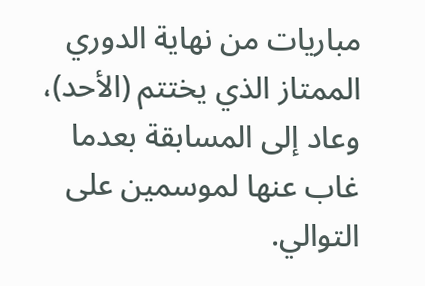مباريات من نهاية الدوري الممتاز الذي يختتم (الأحد)، وعاد إلى المسابقة بعدما غاب عنها لموسمين على التوالي.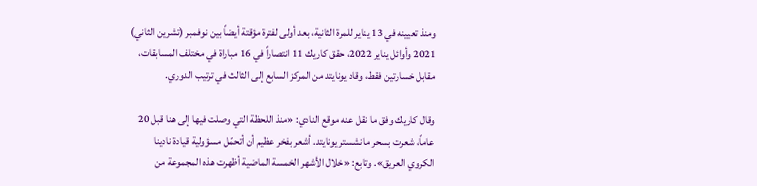ومنذ تعيينه في 13 يناير للمرة الثانية، بعد أولى لفترة مؤقتة أيضاً بين نوفمبر (تشرين الثاني) 2021 وأوائل يناير 2022، حقق كاريك 11 انتصاراً في 16 مباراة في مختلف المسابقات، مقابل خسارتين فقط، وقاد يونايتد من المركز السابع إلى الثالث في ترتيب الدوري.

وقال كاريك وفق ما نقل عنه موقع النادي: «منذ اللحظة التي وصلت فيها إلى هنا قبل 20 عاماً، شعرت بسحر مانشستر يونايتد. أشعر بفخر عظيم أن أتحمّل مسؤولية قيادة نادينا الكروي العريق». وتابع: «خلال الأشهر الخمسة الماضية أظهرت هذه المجموعة من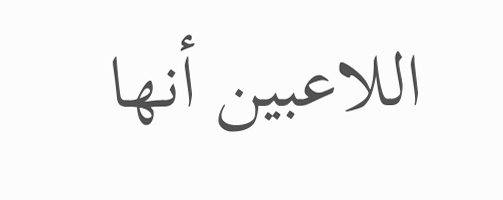اللاعبين أنها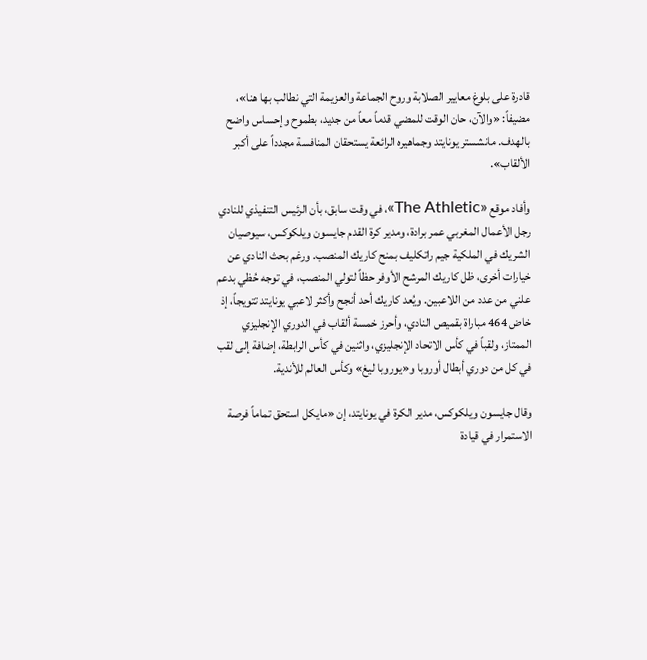قادرة على بلوغ معايير الصلابة وروح الجماعة والعزيمة التي نطالب بها هنا»، مضيفاً: «والآن، حان الوقت للمضي قدماً معاً من جديد، بطموح وإحساس واضح بالهدف. مانشستر يونايتد وجماهيره الرائعة يستحقان المنافسة مجدداً على أكبر الألقاب».

وأفاد موقع «The Athletic»، في وقت سابق، بأن الرئيس التنفيذي للنادي رجل الأعمال المغربي عمر برادة، ومدير كرة القدم جايسون ويلكوكس، سيوصيان الشريك في الملكية جيم راتكليف بمنح كاريك المنصب. ورغم بحث النادي عن خيارات أخرى، ظل كاريك المرشح الأوفر حظاً لتولي المنصب، في توجه حُظي بدعم علني من عدد من اللاعبين. ويُعد كاريك أحد أنجح وأكثر لاعبي يونايتد تتويجاً، إذ خاض 464 مباراة بقميص النادي، وأحرز خمسة ألقاب في الدوري الإنجليزي الممتاز، ولقباً في كأس الاتحاد الإنجليزي، واثنين في كأس الرابطة، إضافة إلى لقب في كل من دوري أبطال أوروبا و«يوروبا ليغ» وكأس العالم للأندية.

وقال جايسون ويلكوكس، مدير الكرة في يونايتد، إن «مايكل استحق تماماً فرصة الاستمرار في قيادة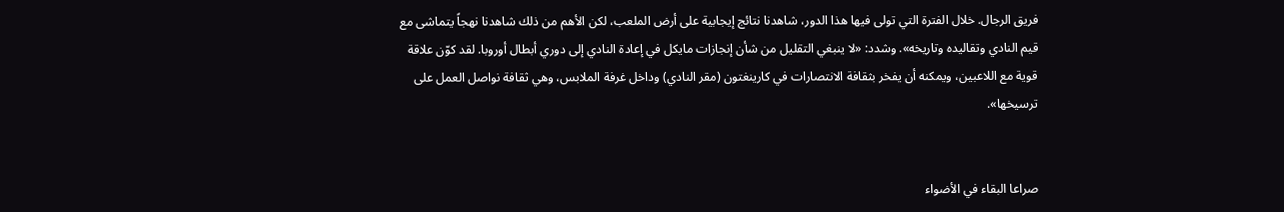فريق الرجال. خلال الفترة التي تولى فيها هذا الدور، شاهدنا نتائج إيجابية على أرض الملعب، لكن الأهم من ذلك شاهدنا نهجاً يتماشى مع قيم النادي وتقاليده وتاريخه». وشدد: «لا ينبغي التقليل من شأن إنجازات مايكل في إعادة النادي إلى دوري أبطال أوروبا. لقد كوّن علاقة قوية مع اللاعبين، ويمكنه أن يفخر بثقافة الانتصارات في كارينغتون (مقر النادي) وداخل غرفة الملابس، وهي ثقافة نواصل العمل على ترسيخها».


صراعا البقاء في الأضواء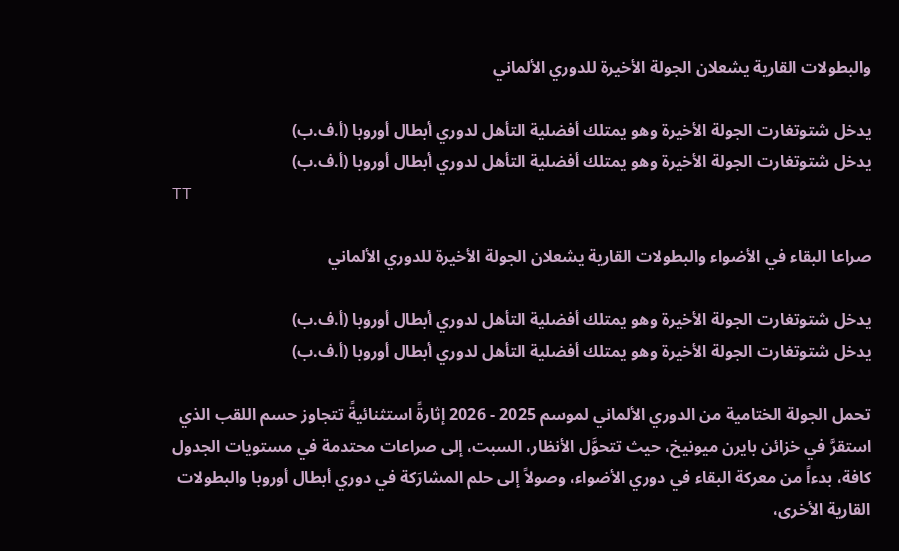والبطولات القارية يشعلان الجولة الأخيرة للدوري الألماني

يدخل شتوتغارت الجولة الأخيرة وهو يمتلك أفضلية التأهل لدوري أبطال أوروبا (أ.ف.ب)
يدخل شتوتغارت الجولة الأخيرة وهو يمتلك أفضلية التأهل لدوري أبطال أوروبا (أ.ف.ب)
TT

صراعا البقاء في الأضواء والبطولات القارية يشعلان الجولة الأخيرة للدوري الألماني

يدخل شتوتغارت الجولة الأخيرة وهو يمتلك أفضلية التأهل لدوري أبطال أوروبا (أ.ف.ب)
يدخل شتوتغارت الجولة الأخيرة وهو يمتلك أفضلية التأهل لدوري أبطال أوروبا (أ.ف.ب)

تحمل الجولة الختامية من الدوري الألماني لموسم 2025 - 2026 إثارةً استثنائيةً تتجاوز حسم اللقب الذي استقرَّ في خزائن بايرن ميونيخ، حيث تتحوَّل الأنظار، السبت، إلى صراعات محتدمة في مستويات الجدول كافة، بدءاً من معركة البقاء في دوري الأضواء، وصولاً إلى حلم المشارَكة في دوري أبطال أوروبا والبطولات القارية الأخرى،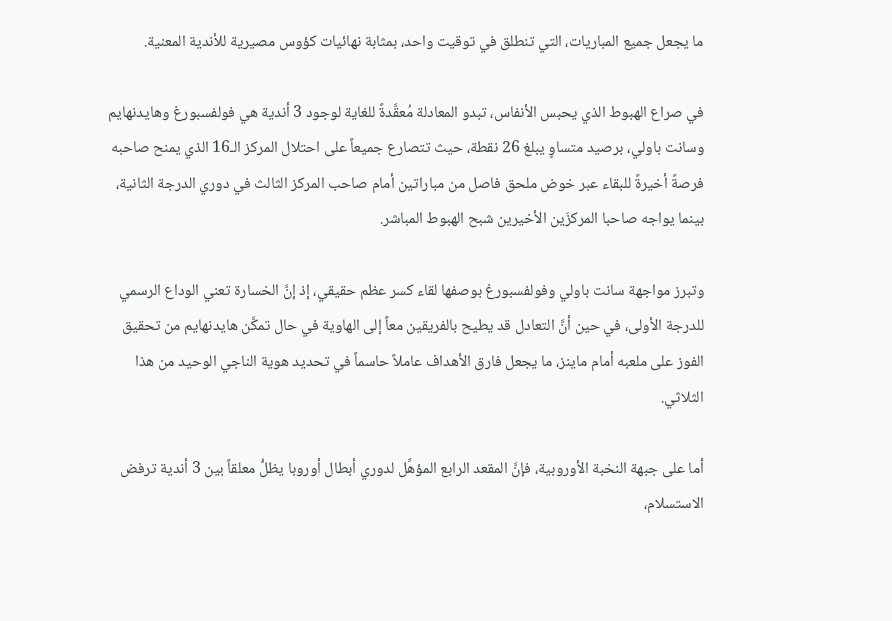ما يجعل جميع المباريات، التي تنطلق في توقيت واحد، بمثابة نهائيات كؤوس مصيرية للأندية المعنية.

في صراع الهبوط الذي يحبس الأنفاس، تبدو المعادلة مُعقَّدةً للغاية لوجود 3 أندية هي فولفسبورغ وهايدنهايم وسانت باولي، برصيد متساوٍ يبلغ 26 نقطة، حيث تتصارع جميعاً على احتلال المركز الـ16 الذي يمنح صاحبه فرصةً أخيرةً للبقاء عبر خوض ملحق فاصل من مباراتين أمام صاحب المركز الثالث في دوري الدرجة الثانية، بينما يواجه صاحبا المركزَين الأخيرين شبح الهبوط المباشر.

وتبرز مواجهة سانت باولي وفولفسبورغ بوصفها لقاء كسر عظم حقيقي، إذ إنَّ الخسارة تعني الوداع الرسمي للدرجة الأولى، في حين أنَّ التعادل قد يطيح بالفريقين معاً إلى الهاوية في حال تمكَّن هايدنهايم من تحقيق الفوز على ملعبه أمام ماينز، ما يجعل فارق الأهداف عاملاً حاسماً في تحديد هوية الناجي الوحيد من هذا الثلاثي.

أما على جبهة النخبة الأوروبية، فإنَّ المقعد الرابع المؤهِّل لدوري أبطال أوروبا يظلُّ معلقاً بين 3 أندية ترفض الاستسلام،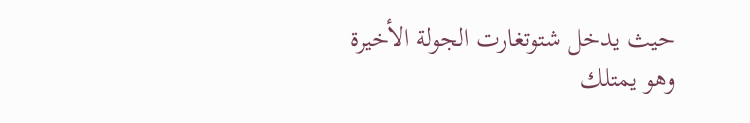حيث يدخل شتوتغارت الجولة الأخيرة وهو يمتلك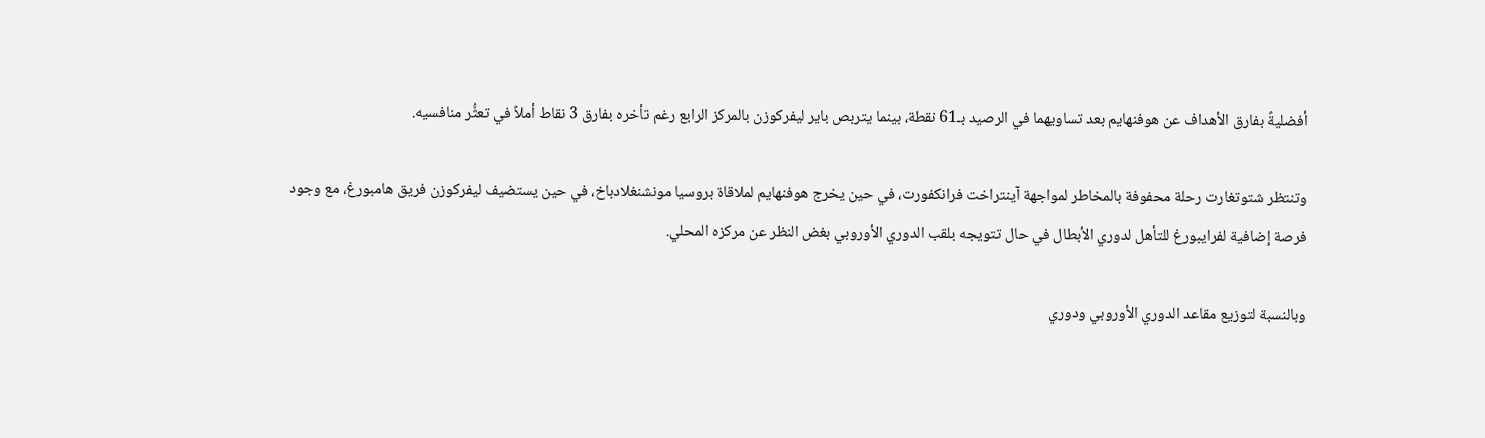أفضليةً بفارق الأهداف عن هوفنهايم بعد تساويهما في الرصيد بـ61 نقطة، بينما يتربص باير ليفركوزن بالمركز الرابع رغم تأخره بفارق 3 نقاط أملاً في تعثُّر منافسيه.

وتنتظر شتوتغارت رحلة محفوفة بالمخاطر لمواجهة آينتراخت فرانكفورت، في حين يخرج هوفنهايم لملاقاة بروسيا مونشنغلادباخ، في حين يستضيف ليفركوزن فريق هامبورغ، مع وجود فرصة إضافية لفرايبورغ للتأهل لدوري الأبطال في حال تتويجه بلقب الدوري الأوروبي بغض النظر عن مركزه المحلي.

وبالنسبة لتوزيع مقاعد الدوري الأوروبي ودوري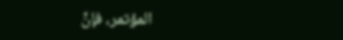المؤتمر، فإنَّ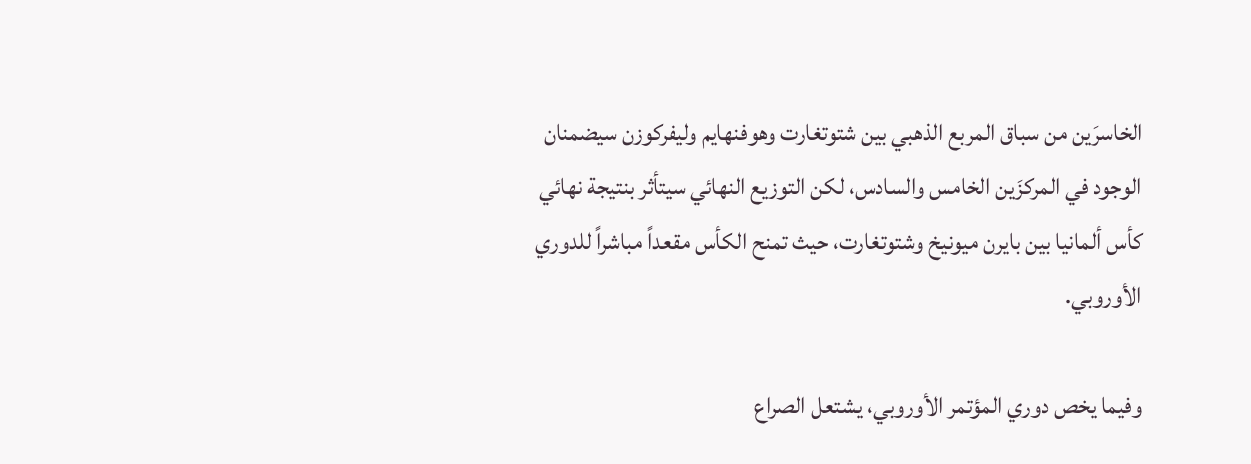الخاسرَين من سباق المربع الذهبي بين شتوتغارت وهوفنهايم وليفركوزن سيضمنان الوجود في المركزَين الخامس والسادس، لكن التوزيع النهائي سيتأثر بنتيجة نهائي كأس ألمانيا بين بايرن ميونيخ وشتوتغارت، حيث تمنح الكأس مقعداً مباشراً للدوري الأوروبي.

وفيما يخص دوري المؤتمر الأوروبي، يشتعل الصراع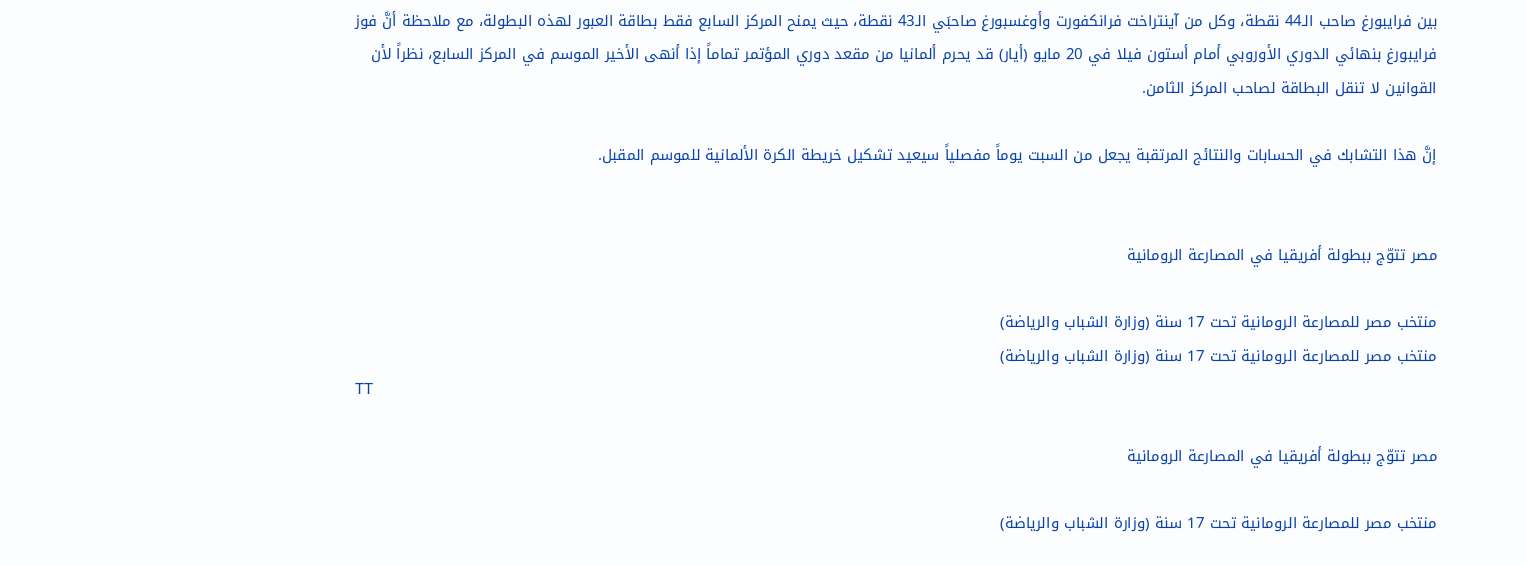بين فرايبورغ صاحب الـ44 نقطة، وكل من آينتراخت فرانكفورت وأوغسبورغ صاحبَي الـ43 نقطة، حيث يمنح المركز السابع فقط بطاقة العبور لهذه البطولة، مع ملاحظة أنَّ فوز فرايبورغ بنهائي الدوري الأوروبي أمام أستون فيلا في 20 مايو (أيار) قد يحرم ألمانيا من مقعد دوري المؤتمر تماماً إذا أنهى الأخير الموسم في المركز السابع، نظراً لأن القوانين لا تنقل البطاقة لصاحب المركز الثامن.

إنَّ هذا التشابك في الحسابات والنتائج المرتقبة يجعل من السبت يوماً مفصلياً سيعيد تشكيل خريطة الكرة الألمانية للموسم المقبل.


مصر تتوّج ببطولة أفريقيا في المصارعة الرومانية

منتخب مصر للمصارعة الرومانية تحت 17 سنة (وزارة الشباب والرياضة)
منتخب مصر للمصارعة الرومانية تحت 17 سنة (وزارة الشباب والرياضة)
TT

مصر تتوّج ببطولة أفريقيا في المصارعة الرومانية

منتخب مصر للمصارعة الرومانية تحت 17 سنة (وزارة الشباب والرياضة)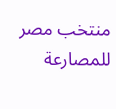منتخب مصر للمصارعة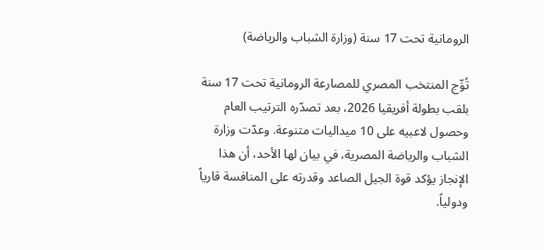الرومانية تحت 17 سنة (وزارة الشباب والرياضة)

تُوِّج المنتخب المصري للمصارعة الرومانية تحت 17 سنة بلقب بطولة أفريقيا 2026، بعد تصدّره الترتيب العام وحصول لاعبيه على 10 ميداليات متنوعة. وعدّت وزارة الشباب والرياضة المصرية، في بيان لها الأحد، أن هذا الإنجاز يؤكد قوة الجيل الصاعد وقدرته على المنافسة قارياً ودولياً.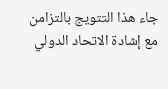جاء هذا التتويج بالتزامن مع إشادة الاتحاد الدولي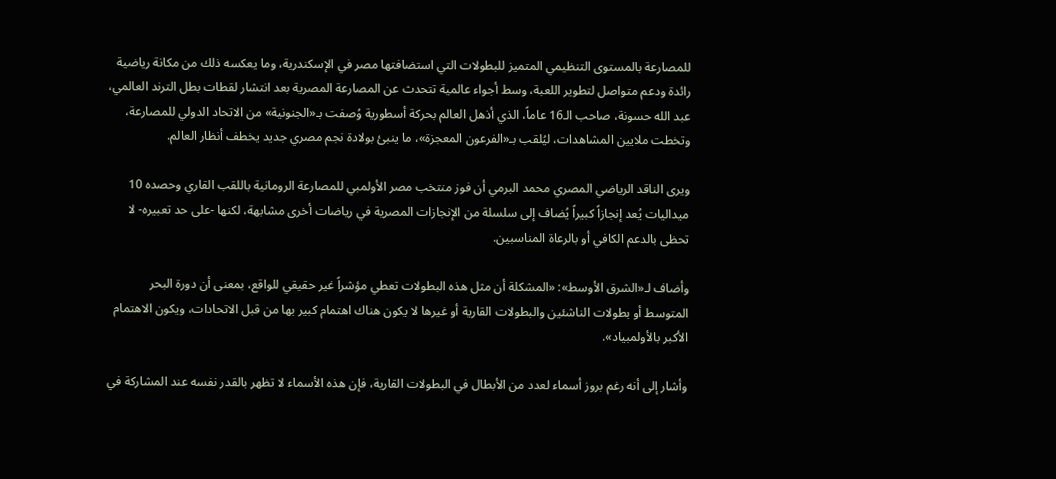للمصارعة بالمستوى التنظيمي المتميز للبطولات التي استضافتها مصر في الإسكندرية، وما يعكسه ذلك من مكانة رياضية رائدة ودعم متواصل لتطوير اللعبة، وسط أجواء عالمية تتحدث عن المصارعة المصرية بعد انتشار لقطات بطل الترند العالمي، عبد الله حسونة، صاحب الـ16 عاماً، الذي أذهل العالم بحركة أسطورية وُصفت بـ«الجنونية» من الاتحاد الدولي للمصارعة، وتخطت ملايين المشاهدات، ليُلقب بـ«الفرعون المعجزة»، ما ينبئ بولادة نجم مصري جديد يخطف أنظار العالم.

ويرى الناقد الرياضي المصري محمد البرمي أن فوز منتخب مصر الأولمبي للمصارعة الرومانية باللقب القاري وحصده 10 ميداليات يُعد إنجازاً كبيراً يُضاف إلى سلسلة من الإنجازات المصرية في رياضات أخرى مشابهة، لكنها -على حد تعبيره- لا تحظى بالدعم الكافي أو بالرعاة المناسبين.

وأضاف لـ«الشرق الأوسط»: «المشكلة أن مثل هذه البطولات تعطي مؤشراً غير حقيقي للواقع، بمعنى أن دورة البحر المتوسط أو بطولات الناشئين والبطولات القارية أو غيرها لا يكون هناك اهتمام كبير بها من قبل الاتحادات، ويكون الاهتمام الأكبر بالأولمبياد».

وأشار إلى أنه رغم بروز أسماء لعدد من الأبطال في البطولات القارية، فإن هذه الأسماء لا تظهر بالقدر نفسه عند المشاركة في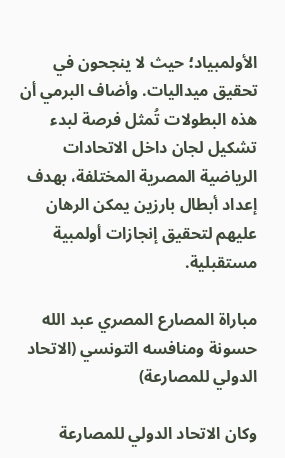الأولمبياد؛ حيث لا ينجحون في تحقيق ميداليات. وأضاف البرمي أن هذه البطولات تُمثل فرصة لبدء تشكيل لجان داخل الاتحادات الرياضية المصرية المختلفة، بهدف إعداد أبطال بارزين يمكن الرهان عليهم لتحقيق إنجازات أولمبية مستقبلية.

مباراة المصارع المصري عبد الله حسونة ومنافسه التونسي (الاتحاد الدولي للمصارعة)

وكان الاتحاد الدولي للمصارعة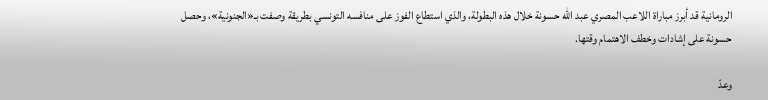الرومانية قد أبرز مباراة اللاعب المصري عبد الله حسونة خلال هذه البطولة، والذي استطاع الفوز على منافسه التونسي بطريقة وصفت بـ«الجنونية»، وحصل حسونة على إشادات وخطف الاهتمام وقتها.

وعدّ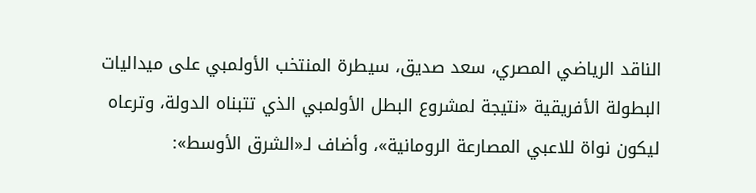الناقد الرياضي المصري، سعد صديق، سيطرة المنتخب الأولمبي على ميداليات البطولة الأفريقية «نتيجة لمشروع البطل الأولمبي الذي تتبناه الدولة، وترعاه ليكون نواة للاعبي المصارعة الرومانية»، وأضاف لـ«الشرق الأوسط»: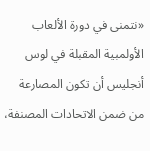«نتمنى في دورة الألعاب الأولمبية المقبلة في لوس أنجليس أن تكون المصارعة من ضمن الاتحادات المصنفة،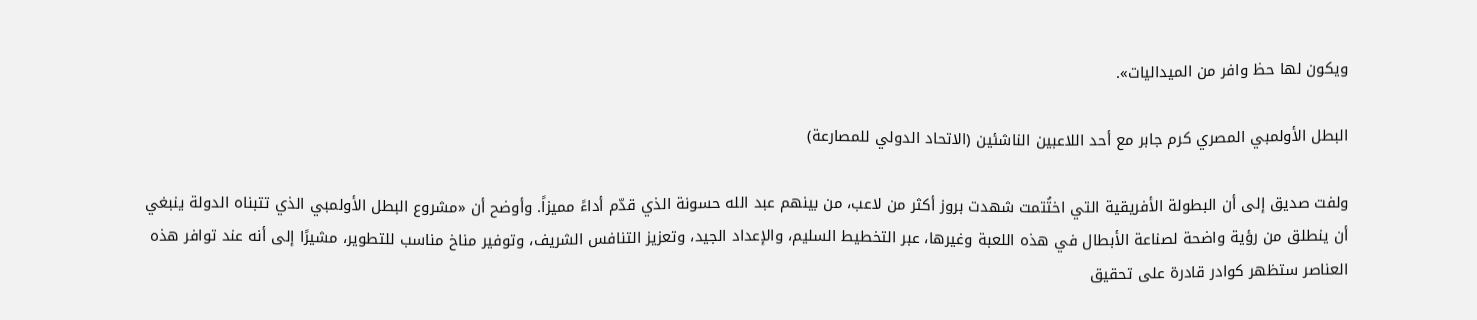ويكون لها حظ وافر من الميداليات».

البطل الأولمبي المصري كرم جابر مع أحد اللاعبين الناشئين (الاتحاد الدولي للمصارعة)

ولفت صديق إلى أن البطولة الأفريقية التي اختُتمت شهدت بروز أكثر من لاعب، من بينهم عبد الله حسونة الذي قدّم أداءً مميزاً. وأوضح أن «مشروع البطل الأولمبي الذي تتبناه الدولة ينبغي أن ينطلق من رؤية واضحة لصناعة الأبطال في هذه اللعبة وغيرها، عبر التخطيط السليم، والإعداد الجيد، وتعزيز التنافس الشريف، وتوفير مناخ مناسب للتطوير، مشيرًا إلى أنه عند توافر هذه العناصر ستظهر كوادر قادرة على تحقيق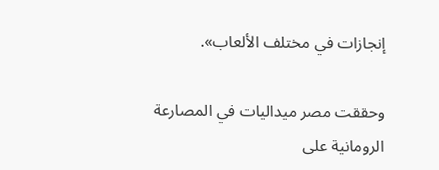إنجازات في مختلف الألعاب».

وحققت مصر ميداليات في المصارعة الرومانية على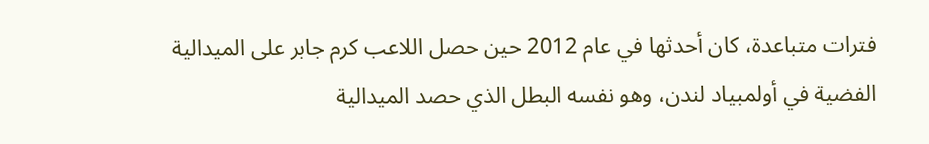فترات متباعدة، كان أحدثها في عام 2012 حين حصل اللاعب كرم جابر على الميدالية الفضية في أولمبياد لندن، وهو نفسه البطل الذي حصد الميدالية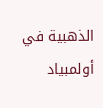الذهبية في أولمبياد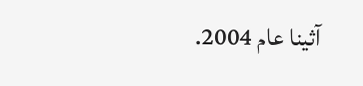آثينا عام 2004.